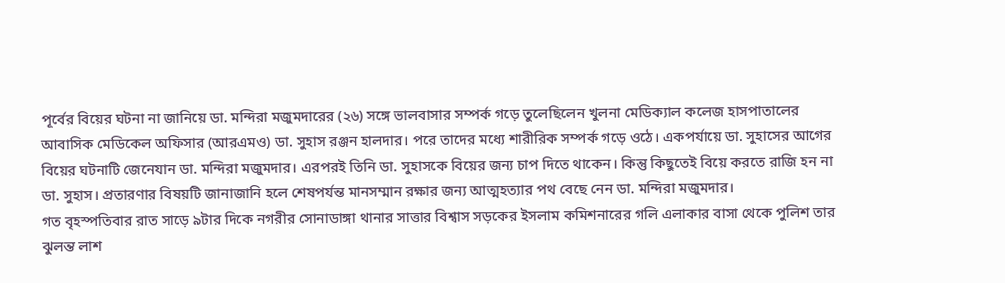পূর্বের বিয়ের ঘটনা না জানিয়ে ডা. মন্দিরা মজুমদারের (২৬) সঙ্গে ভালবাসার সম্পর্ক গড়ে তুলেছিলেন খুলনা মেডিক্যাল কলেজ হাসপাতালের আবাসিক মেডিকেল অফিসার (আরএমও) ডা. সুহাস রঞ্জন হালদার। পরে তাদের মধ্যে শারীরিক সম্পর্ক গড়ে ওঠে। একপর্যায়ে ডা. সুহাসের আগের বিয়ের ঘটনাটি জেনেযান ডা. মন্দিরা মজুমদার। এরপরই তিনি ডা. সুহাসকে বিয়ের জন্য চাপ দিতে থাকেন। কিন্তু কিছুতেই বিয়ে করতে রাজি হন না ডা. সুহাস। প্রতারণার বিষয়টি জানাজানি হলে শেষপর্যন্ত মানসম্মান রক্ষার জন্য আত্মহত্যার পথ বেছে নেন ডা. মন্দিরা মজুমদার।
গত বৃহস্পতিবার রাত সাড়ে ৯টার দিকে নগরীর সোনাডাঙ্গা থানার সাত্তার বিশ্বাস সড়কের ইসলাম কমিশনারের গলি এলাকার বাসা থেকে পুলিশ তার ঝুলন্ত লাশ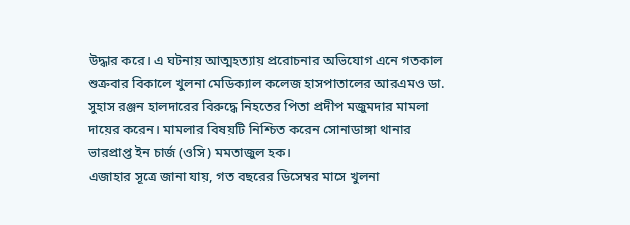উদ্ধার করে। এ ঘটনায় আত্মহত্যায় প্ররোচনার অভিযোগ এনে গতকাল শুক্রবার বিকালে খুলনা মেডিক্যাল কলেজ হাসপাতালের আরএমও ডা. সুহাস রঞ্জন হালদারের বিরুদ্ধে নিহতের পিতা প্রদীপ মজুমদার মামলা দায়ের করেন। মামলার বিষয়টি নিশ্চিত করেন সোনাডাঙ্গা থানার ভারপ্রাপ্ত ইন চার্জ (ওসি) মমতাজুল হক।
এজাহার সূত্রে জানা যায়, গত বছরের ডিসেম্বর মাসে খুলনা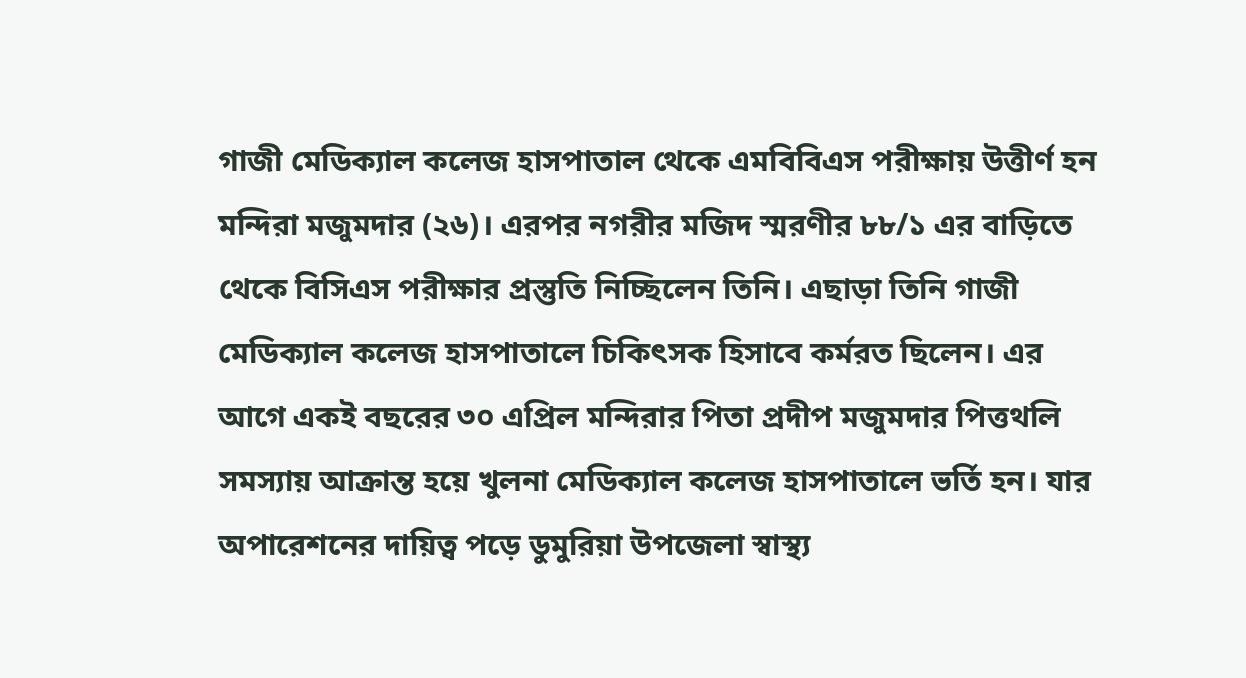গাজী মেডিক্যাল কলেজ হাসপাতাল থেকে এমবিবিএস পরীক্ষায় উত্তীর্ণ হন মন্দিরা মজুমদার (২৬)। এরপর নগরীর মজিদ স্মরণীর ৮৮/১ এর বাড়িতে থেকে বিসিএস পরীক্ষার প্রস্তুতি নিচ্ছিলেন তিনি। এছাড়া তিনি গাজী মেডিক্যাল কলেজ হাসপাতালে চিকিৎসক হিসাবে কর্মরত ছিলেন। এর আগে একই বছরের ৩০ এপ্রিল মন্দিরার পিতা প্রদীপ মজুমদার পিত্তথলি সমস্যায় আক্রান্ত হয়ে খুলনা মেডিক্যাল কলেজ হাসপাতালে ভর্তি হন। যার অপারেশনের দায়িত্ব পড়ে ডুমুরিয়া উপজেলা স্বাস্থ্য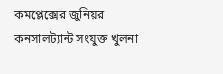কমপ্লেক্সের জুনিয়র কনসালট্যান্ট সংযুক্ত খুলনা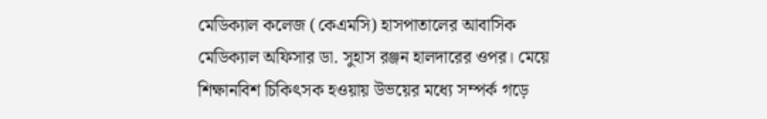মেডিক্যাল কলেজ (কেএমসি) হাসপাতালের আবাসিক মেডিক্যাল অফিসার ডা. সুহাস রঞ্জন হালদারের ওপর। মেয়ে শিক্ষানবিশ চিকিৎসক হওয়ায় উভয়ের মধ্যে সম্পর্ক গড়ে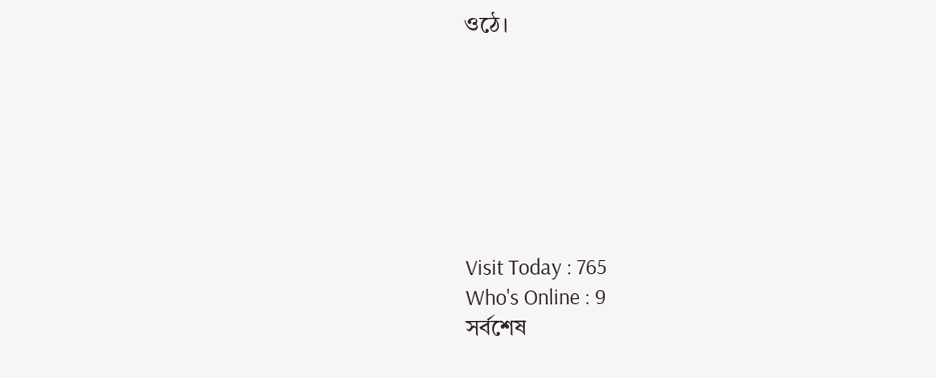ওঠে।







Visit Today : 765
Who's Online : 9
সর্বশেষ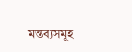মন্তব্যসমূহ